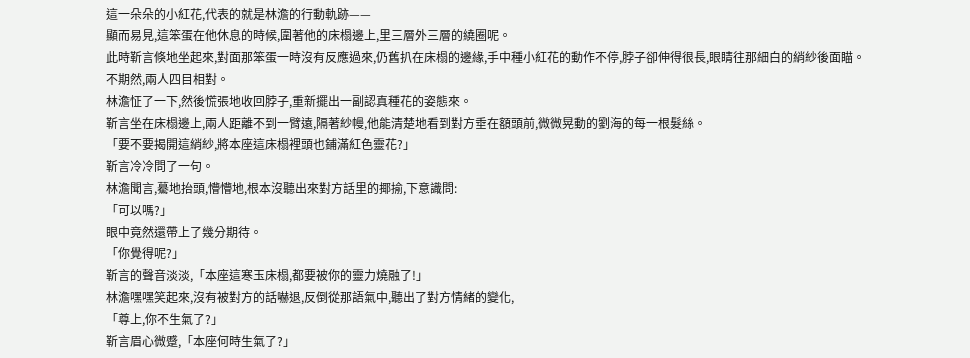這一朵朵的小紅花,代表的就是林澹的行動軌跡——
顯而易見,這笨蛋在他休息的時候,圍著他的床榻邊上,里三層外三層的繞圈呢。
此時靳言倏地坐起來,對面那笨蛋一時沒有反應過來,仍舊扒在床榻的邊緣,手中種小紅花的動作不停,脖子卻伸得很長,眼睛往那細白的綃紗後面瞄。
不期然,兩人四目相對。
林澹怔了一下,然後慌張地收回脖子,重新擺出一副認真種花的姿態來。
靳言坐在床榻邊上,兩人距離不到一臂遠,隔著紗幔,他能清楚地看到對方垂在額頭前,微微晃動的劉海的每一根髮絲。
「要不要揭開這綃紗,將本座這床榻裡頭也鋪滿紅色靈花?」
靳言冷冷問了一句。
林澹聞言,驀地抬頭,懵懵地,根本沒聽出來對方話里的揶揄,下意識問:
「可以嗎?」
眼中竟然還帶上了幾分期待。
「你覺得呢?」
靳言的聲音淡淡,「本座這寒玉床榻,都要被你的靈力燒融了!」
林澹嘿嘿笑起來,沒有被對方的話嚇退,反倒從那語氣中,聽出了對方情緒的變化,
「尊上,你不生氣了?」
靳言眉心微蹙,「本座何時生氣了?」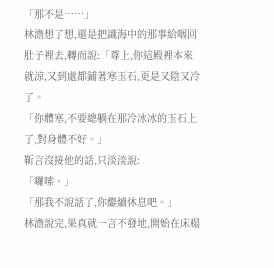「那不是……」
林澹想了想,還是把識海中的那事給咽回肚子裡去,轉而說:「尊上,你這殿裡本來就涼,又到處都鋪著寒玉石,更是又陰又冷了。
「你體寒,不要總躺在那冷冰冰的玉石上了,對身體不好。」
靳言沒接他的話,只淡淡說:
「囉嗦。」
「那我不說話了,你繼續休息吧。」
林澹說完,果真就一言不發地,開始在床榻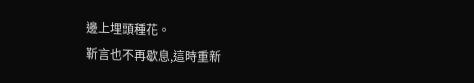邊上埋頭種花。
靳言也不再歇息,這時重新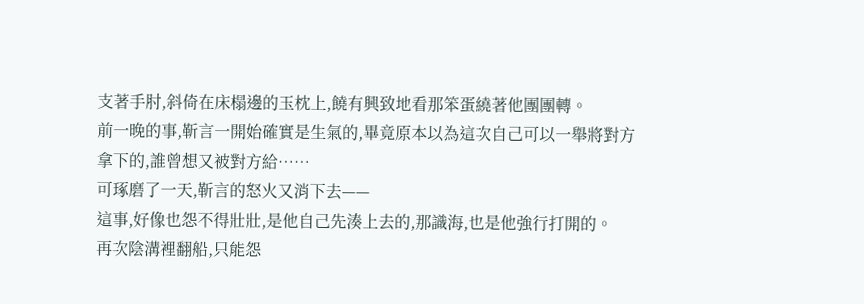支著手肘,斜倚在床榻邊的玉枕上,饒有興致地看那笨蛋繞著他團團轉。
前一晚的事,靳言一開始確實是生氣的,畢竟原本以為這次自己可以一舉將對方拿下的,誰曾想又被對方給……
可琢磨了一天,靳言的怒火又消下去——
這事,好像也怨不得壯壯,是他自己先湊上去的,那識海,也是他強行打開的。
再次陰溝裡翻船,只能怨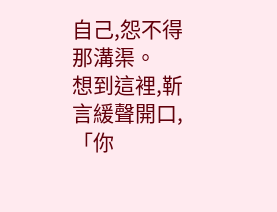自己,怨不得那溝渠。
想到這裡,靳言緩聲開口,
「你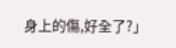身上的傷,好全了?」